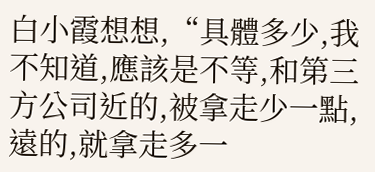白小霞想想,“具體多少,我不知道,應該是不等,和第三方公司近的,被拿走少一點,遠的,就拿走多一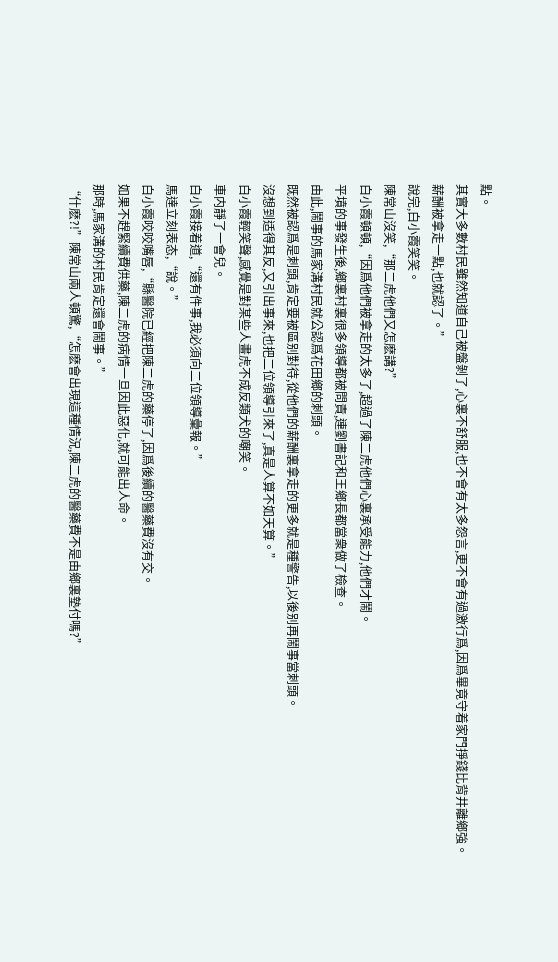點。
其實大多數村民雖然知道自己被盤剝了,心裏不舒服,也不會有太多怨言,更不會有過激行爲,因爲畢竟守着家門掙錢比背井離鄉強。
薪酬被拿走一點,也就認了。”
說完,白小霞笑笑。
陳常山沒笑,“那二虎他們又怎麽講?”
白小霞頓頓,“因爲他們被拿走的太多了,超過了陳二虎他們心裏承受能力,他們才鬧。
平墳的事發生後,鄉裏村裏很多領導都被問責,連劉書記和王鄉長都當衆做了檢查。
由此,鬧事的馬家溝村民就公認爲花田鄉的刺頭。
既然被認爲是刺頭,肯定要被區别對待,從他們的薪酬裏拿走的更多就是種警告,以後别再鬧事當刺頭。
沒想到适得其反,又引出事來,也把二位領導引來了,真是人算不如天算。”
白小霞輕笑聲,感覺是對某些人畫虎不成反類犬的嘲笑。
車内靜了一會兒。
白小霞接着道,“還有件事,我必須向二位領導彙報。”
馬達立刻表态,“說。”
白小霞咬咬嘴唇,“縣醫院已經把陳二虎的藥停了,因爲後續的醫藥費沒有交。
如果不趕緊續費供藥,陳二虎的病情一旦因此惡化,就可能出人命。
那時,馬家溝的村民肯定還會鬧事。”
“什麽?!”陳常山兩人頓驚,“怎麽會出現這種情況,陳二虎的醫藥費不是由鄉裏墊付嗎?”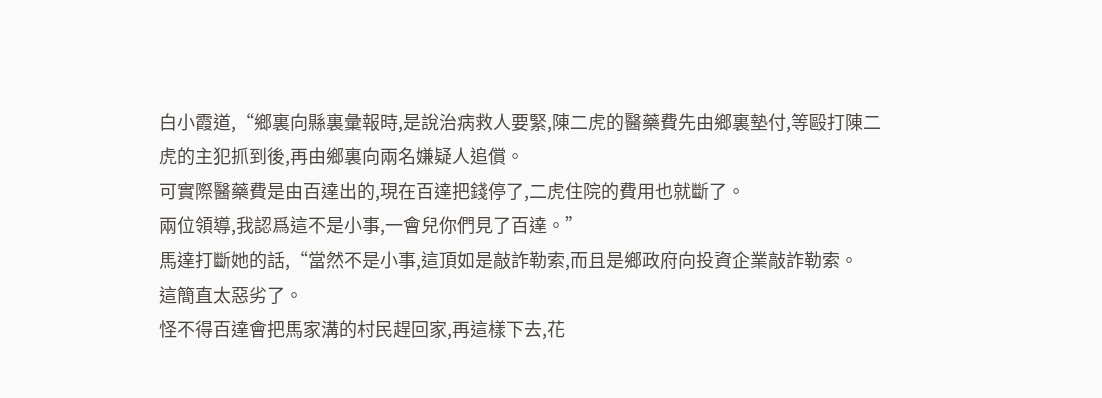白小霞道,“鄉裏向縣裏彙報時,是說治病救人要緊,陳二虎的醫藥費先由鄉裏墊付,等毆打陳二虎的主犯抓到後,再由鄉裏向兩名嫌疑人追償。
可實際醫藥費是由百達出的,現在百達把錢停了,二虎住院的費用也就斷了。
兩位領導,我認爲這不是小事,一會兒你們見了百達。”
馬達打斷她的話,“當然不是小事,這頂如是敲詐勒索,而且是鄉政府向投資企業敲詐勒索。
這簡直太惡劣了。
怪不得百達會把馬家溝的村民趕回家,再這樣下去,花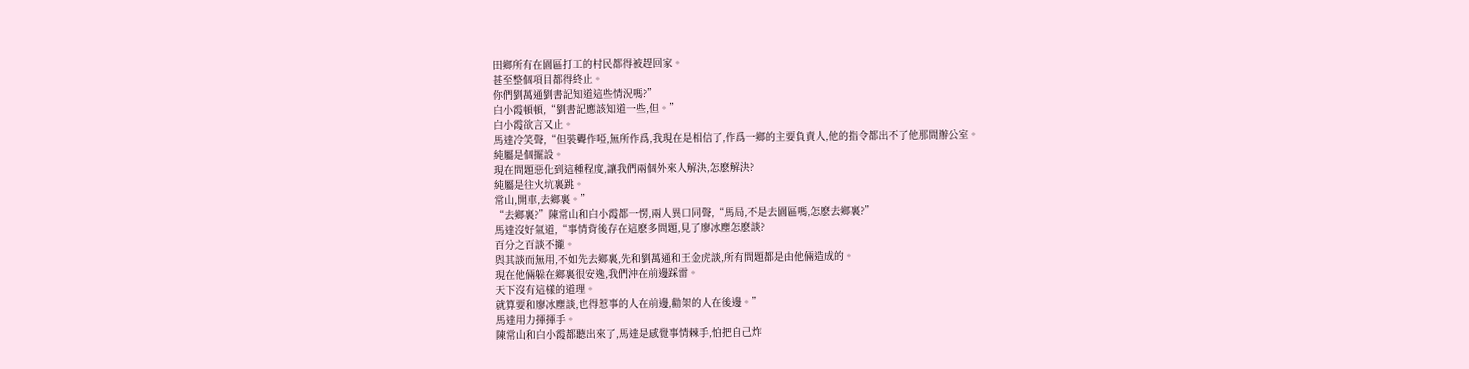田鄉所有在園區打工的村民都得被趕回家。
甚至整個項目都得終止。
你們劉萬通劉書記知道這些情況嗎?”
白小霞頓頓,“劉書記應該知道一些,但。”
白小霞欲言又止。
馬達冷笑聲,“但裝聾作啞,無所作爲,我現在是相信了,作爲一鄉的主要負責人,他的指令都出不了他那間辦公室。
純屬是個擺設。
現在問題惡化到這種程度,讓我們兩個外來人解決,怎麽解決?
純屬是往火坑裏跳。
常山,開車,去鄉裏。”
“去鄉裏?”陳常山和白小霞都一愣,兩人異口同聲,“馬局,不是去園區嗎,怎麽去鄉裏?”
馬達沒好氣道,“事情背後存在這麽多問題,見了廖冰塵怎麽談?
百分之百談不攏。
與其談而無用,不如先去鄉裏,先和劉萬通和王金虎談,所有問題都是由他倆造成的。
現在他倆躲在鄉裏很安逸,我們沖在前邊踩雷。
天下沒有這樣的道理。
就算要和廖冰塵談,也得惹事的人在前邊,勸架的人在後邊。”
馬達用力揮揮手。
陳常山和白小霞都聽出來了,馬達是感覺事情棘手,怕把自己炸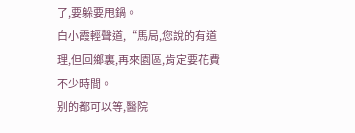了,要躲要甩鍋。
白小霞輕聲道,“馬局,您說的有道理,但回鄉裏,再來園區,肯定要花費不少時間。
别的都可以等,醫院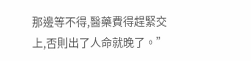那邊等不得,醫藥費得趕緊交上,否則出了人命就晚了。”